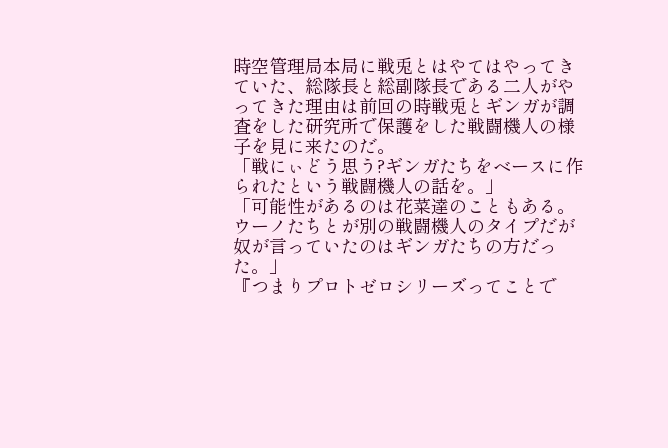時空管理局本局に戦兎とはやてはやってきていた、総隊長と総副隊長である二人がやってきた理由は前回の時戦兎とギンガが調査をした研究所で保護をした戦闘機人の様子を見に来たのだ。
「戦にぃどう思う?ギンガたちをベースに作られたという戦闘機人の話を。」
「可能性があるのは花菜達のこともある。ウーノたちとが別の戦闘機人のタイプだが奴が言っていたのはギンガたちの方だった。」
『つまりプロトゼロシリーズってことで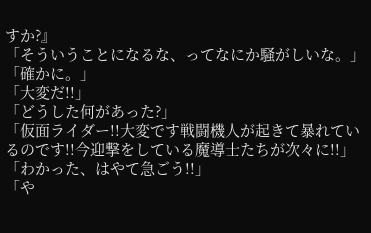すか?』
「そういうことになるな、ってなにか騒がしいな。」
「確かに。」
「大変だ!!」
「どうした何があった?」
「仮面ライダー!!大変です戦闘機人が起きて暴れているのです!!今迎撃をしている魔導士たちが次々に!!」
「わかった、はやて急ごう!!」
「や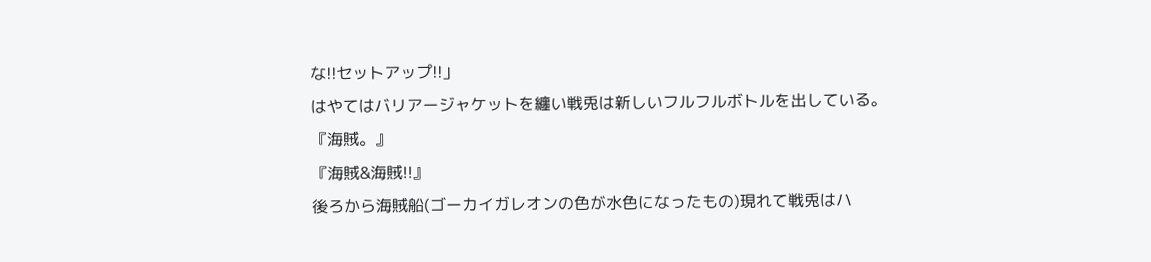な!!セットアップ!!」
はやてはバリアージャケットを纏い戦兎は新しいフルフルボトルを出している。
『海賊。』
『海賊&海賊!!』
後ろから海賊船(ゴーカイガレオンの色が水色になったもの)現れて戦兎はハ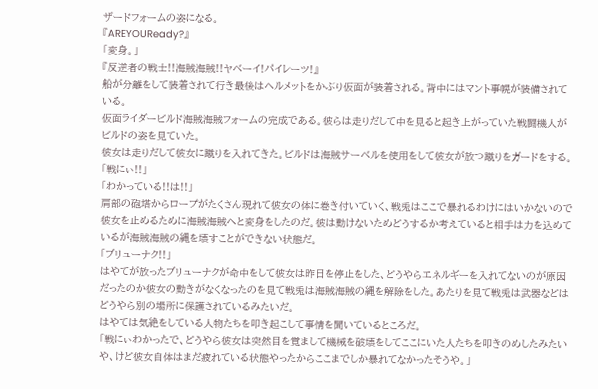ザードフォームの姿になる。
『AREYOUReady?』
「変身。」
『反逆者の戦士!!海賊海賊!!ヤベーイ!パイレーツ!』
船が分離をして装着されて行き最後はヘルメットをかぶり仮面が装着される。背中にはマント事幌が装備されている。
仮面ライダービルド海賊海賊フォームの完成である。彼らは走りだして中を見ると起き上がっていた戦闘機人がビルドの姿を見ていた。
彼女は走りだして彼女に蹴りを入れてきた。ビルドは海賊サーベルを使用をして彼女が放つ蹴りをガードをする。
「戦にぃ!!」
「わかっている!!は!!」
肩部の砲塔からロープがたくさん現れて彼女の体に巻き付いていく、戦兎はここで暴れるわけにはいかないので彼女を止めるために海賊海賊へと変身をしたのだ。彼は動けないためどうするか考えていると相手は力を込めているが海賊海賊の縄を壊すことができない状態だ。
「ブリューナク!!」
はやてが放ったブリューナクが命中をして彼女は昨日を停止をした、どうやらエネルギーを入れてないのが原因だったのか彼女の動きがなくなったのを見て戦兎は海賊海賊の縄を解除をした。あたりを見て戦兎は武器などはどうやら別の場所に保護されているみたいだ。
はやては気絶をしている人物たちを叩き起こして事情を聞いているところだ。
「戦にぃわかったで、どうやら彼女は突然目を覚まして機械を破壊をしてここにいた人たちを叩きのめしたみたいや、けど彼女自体はまだ疲れている状態やったからここまでしか暴れてなかったそうや。」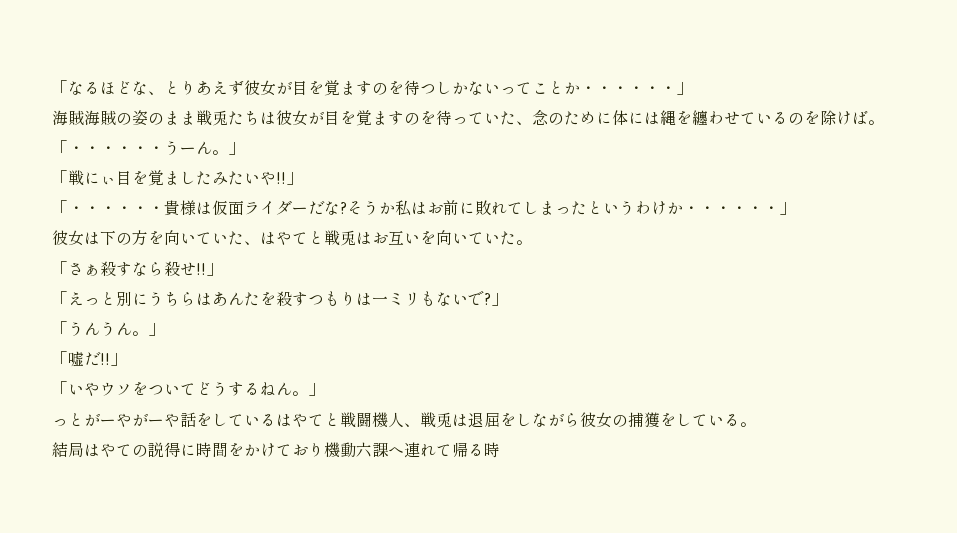「なるほどな、とりあえず彼女が目を覚ますのを待つしかないってことか・・・・・・」
海賊海賊の姿のまま戦兎たちは彼女が目を覚ますのを待っていた、念のために体には縄を纏わせているのを除けば。
「・・・・・・うーん。」
「戦にぃ目を覚ましたみたいや!!」
「・・・・・・貴様は仮面ライダーだな?そうか私はお前に敗れてしまったというわけか・・・・・・」
彼女は下の方を向いていた、はやてと戦兎はお互いを向いていた。
「さぁ殺すなら殺せ!!」
「えっと別にうちらはあんたを殺すつもりは一ミリもないで?」
「うんうん。」
「嘘だ!!」
「いやウソをついてどうするねん。」
っとがーやがーや話をしているはやてと戦闘機人、戦兎は退屈をしながら彼女の捕獲をしている。
結局はやての説得に時間をかけており機動六課へ連れて帰る時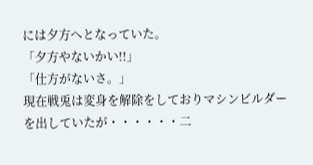には夕方へとなっていた。
「夕方やないかい!!」
「仕方がないさ。」
現在戦兎は変身を解除をしておりマシンビルダーを出していたが・・・・・・二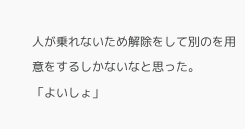人が乗れないため解除をして別のを用意をするしかないなと思った。
「よいしょ」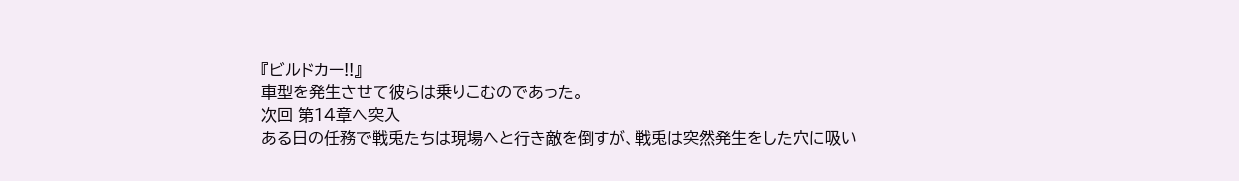『ビルドカー!!』
車型を発生させて彼らは乗りこむのであった。
次回 第14章へ突入
ある日の任務で戦兎たちは現場へと行き敵を倒すが、戦兎は突然発生をした穴に吸い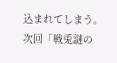込まれてしまう。
次回「戦兎謎の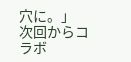穴に。」
次回からコラボ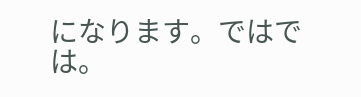になります。ではでは。